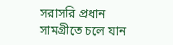সরাসরি প্রধান সামগ্রীতে চলে যান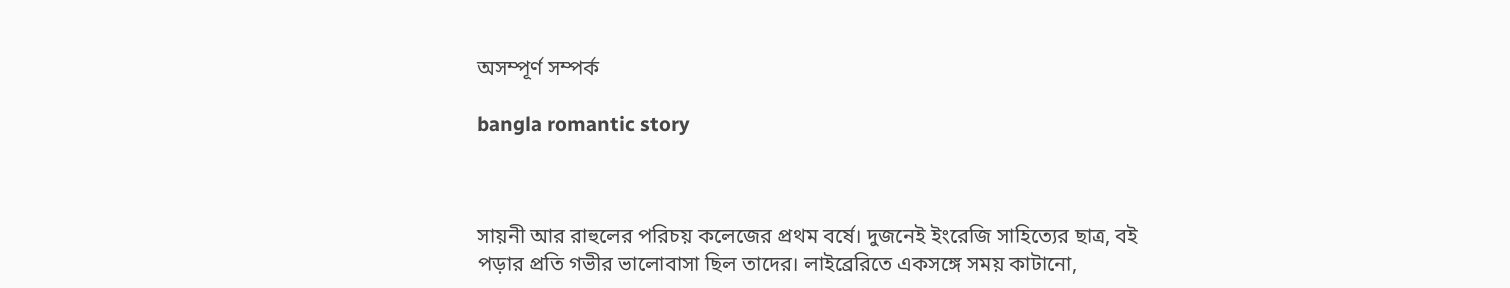অসম্পূর্ণ সম্পর্ক

bangla romantic story



সায়নী আর রাহুলের পরিচয় কলেজের প্রথম বর্ষে। দুজনেই ইংরেজি সাহিত্যের ছাত্র, বই পড়ার প্রতি গভীর ভালোবাসা ছিল তাদের। লাইব্রেরিতে একসঙ্গে সময় কাটানো,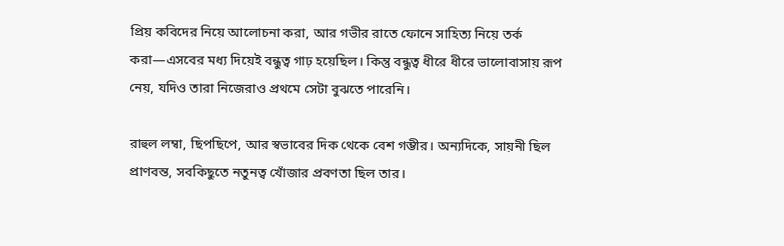প্রিয় কবিদের নিয়ে আলোচনা করা, আর গভীর রাতে ফোনে সাহিত্য নিয়ে তর্ক করা—এসবের মধ্য দিয়েই বন্ধুত্ব গাঢ় হয়েছিল। কিন্তু বন্ধুত্ব ধীরে ধীরে ভালোবাসায় রূপ নেয়, যদিও তারা নিজেরাও প্রথমে সেটা বুঝতে পারেনি।

রাহুল লম্বা, ছিপছিপে, আর স্বভাবের দিক থেকে বেশ গম্ভীর। অন্যদিকে, সায়নী ছিল প্রাণবন্ত, সবকিছুতে নতুনত্ব খোঁজার প্রবণতা ছিল তার।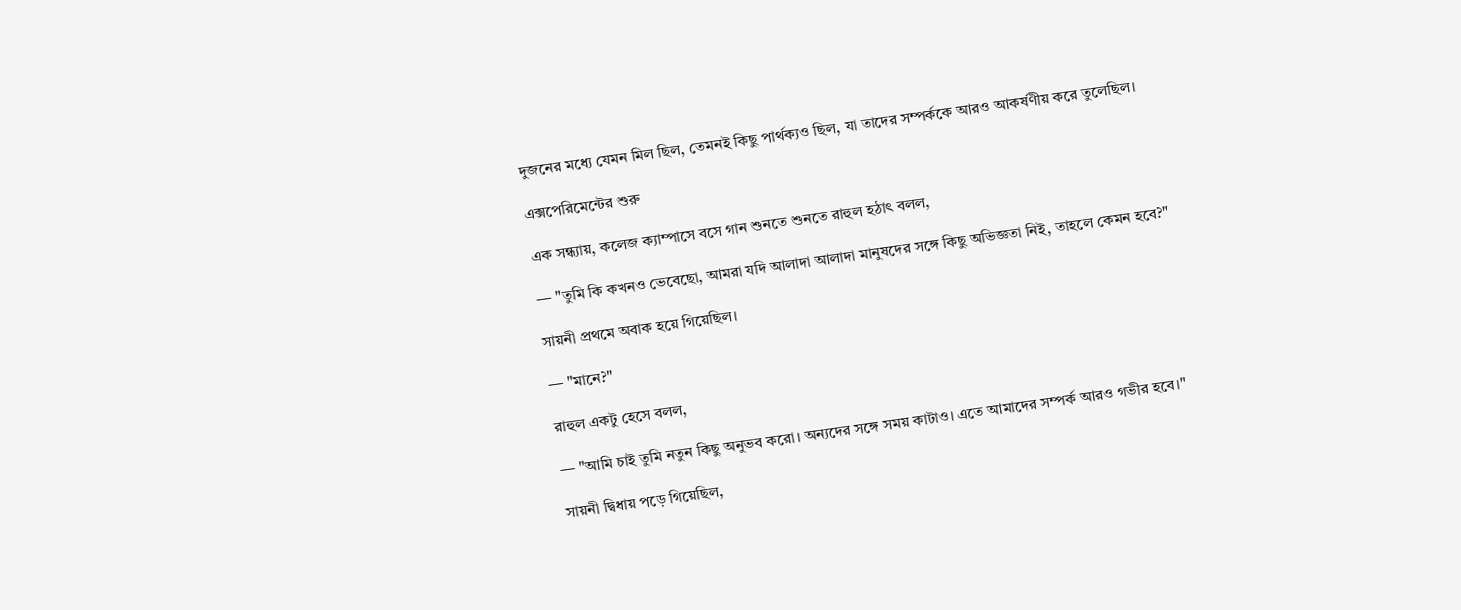দুজনের মধ্যে যেমন মিল ছিল, তেমনই কিছু পার্থক্যও ছিল, যা তাদের সম্পর্ককে আরও আকর্ষণীয় করে তুলেছিল।

এক্সপেরিমেন্টের শুরু

এক সন্ধ্যায়, কলেজ ক্যাম্পাসে বসে গান শুনতে শুনতে রাহুল হঠাৎ বলল,

— "তুমি কি কখনও ভেবেছো, আমরা যদি আলাদা আলাদা মানুষদের সঙ্গে কিছু অভিজ্ঞতা নিই, তাহলে কেমন হবে?"

সায়নী প্রথমে অবাক হয়ে গিয়েছিল।

— "মানে?"

রাহুল একটু হেসে বলল,

— "আমি চাই তুমি নতুন কিছু অনুভব করো। অন্যদের সঙ্গে সময় কাটাও। এতে আমাদের সম্পর্ক আরও গভীর হবে।"

সায়নী দ্বিধায় পড়ে গিয়েছিল,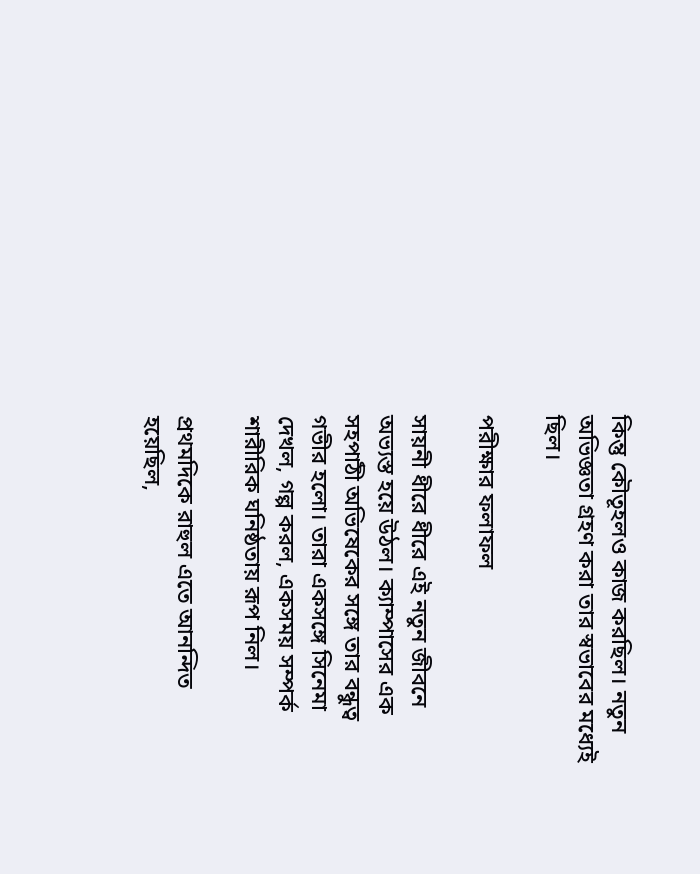কিন্তু কৌতূহলও কাজ করছিল। নতুন অভিজ্ঞতা গ্রহণ করা তার স্বভাবের মধ্যেই ছিল।

পরীক্ষার ফলাফল

সায়নী ধীরে ধীরে এই নতুন জীবনে অভ্যস্ত হয়ে উঠল। ক্যাম্পাসের এক সহপাঠী অভিষেকের সঙ্গে তার বন্ধুত্ব গভীর হলো। তারা একসঙ্গে সিনেমা দেখল, গল্প করল, একসময় সম্পর্ক শারীরিক ঘনিষ্ঠতায় রূপ নিল।

প্রথমদিকে রাহুল এতে আনন্দিত হয়েছিল,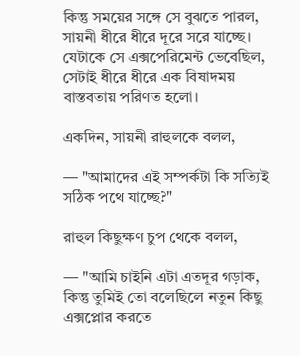কিন্তু সময়ের সঙ্গে সে বুঝতে পারল, সায়নী ধীরে ধীরে দূরে সরে যাচ্ছে। যেটাকে সে এক্সপেরিমেন্ট ভেবেছিল, সেটাই ধীরে ধীরে এক বিষাদময় বাস্তবতায় পরিণত হলো।

একদিন, সায়নী রাহুলকে বলল,

— "আমাদের এই সম্পর্কটা কি সত্যিই সঠিক পথে যাচ্ছে?"

রাহুল কিছুক্ষণ চুপ থেকে বলল,

— "আমি চাইনি এটা এতদূর গড়াক, কিন্তু তুমিই তো বলেছিলে নতুন কিছু এক্সপ্লোর করতে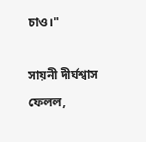চাও।"

সায়নী দীর্ঘশ্বাস ফেলল,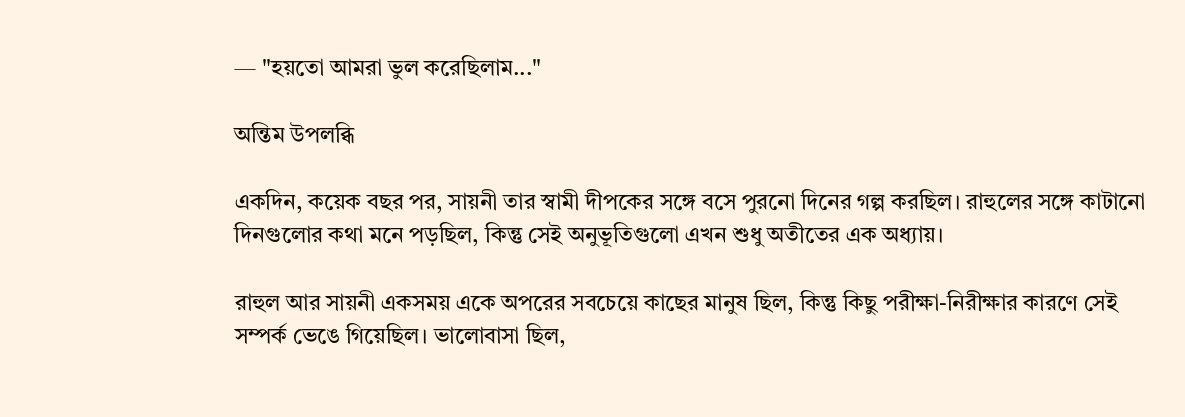— "হয়তো আমরা ভুল করেছিলাম..."

অন্তিম উপলব্ধি

একদিন, কয়েক বছর পর, সায়নী তার স্বামী দীপকের সঙ্গে বসে পুরনো দিনের গল্প করছিল। রাহুলের সঙ্গে কাটানো দিনগুলোর কথা মনে পড়ছিল, কিন্তু সেই অনুভূতিগুলো এখন শুধু অতীতের এক অধ্যায়।

রাহুল আর সায়নী একসময় একে অপরের সবচেয়ে কাছের মানুষ ছিল, কিন্তু কিছু পরীক্ষা-নিরীক্ষার কারণে সেই সম্পর্ক ভেঙে গিয়েছিল। ভালোবাসা ছিল,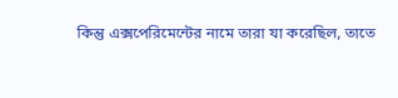কিন্তু এক্সপেরিমেন্টের নামে তারা যা করেছিল, তাতে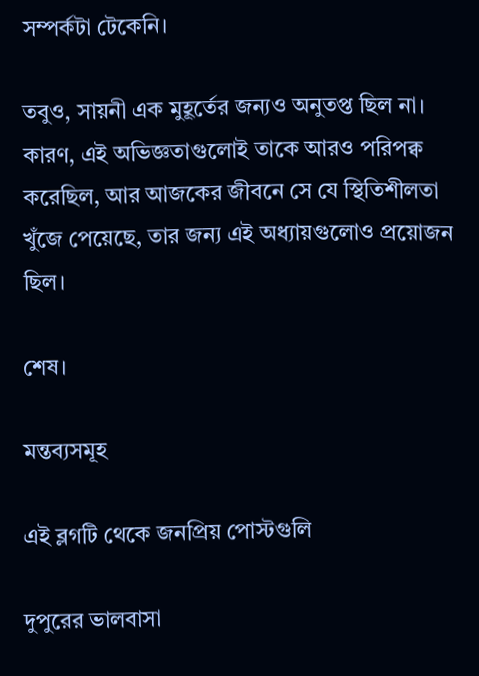সম্পর্কটা টেকেনি।

তবুও, সায়নী এক মুহূর্তের জন্যও অনুতপ্ত ছিল না। কারণ, এই অভিজ্ঞতাগুলোই তাকে আরও পরিপক্ব করেছিল, আর আজকের জীবনে সে যে স্থিতিশীলতা খুঁজে পেয়েছে, তার জন্য এই অধ্যায়গুলোও প্রয়োজন ছিল।

শেষ।

মন্তব্যসমূহ

এই ব্লগটি থেকে জনপ্রিয় পোস্টগুলি

দুপুরের ভালবাসা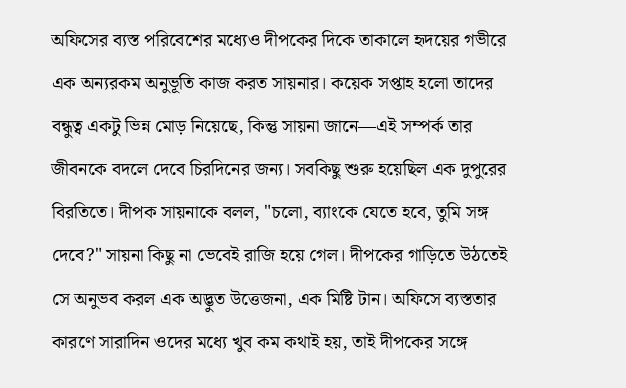অফিসের ব্যস্ত পরিবেশের মধ্যেও দীপকের দিকে তাকালে হৃদয়ের গভীরে এক অন্যরকম অনুভূতি কাজ করত সায়নার। কয়েক সপ্তাহ হলো তাদের বন্ধুত্ব একটু ভিন্ন মোড় নিয়েছে, কিন্তু সায়না জানে—এই সম্পর্ক তার জীবনকে বদলে দেবে চিরদিনের জন্য। সবকিছু শুরু হয়েছিল এক দুপুরের বিরতিতে। দীপক সায়নাকে বলল, "চলো, ব্যাংকে যেতে হবে, তুমি সঙ্গ দেবে?" সায়না কিছু না ভেবেই রাজি হয়ে গেল। দীপকের গাড়িতে উঠতেই সে অনুভব করল এক অদ্ভুত উত্তেজনা, এক মিষ্টি টান। অফিসে ব্যস্ততার কারণে সারাদিন ওদের মধ্যে খুব কম কথাই হয়, তাই দীপকের সঙ্গে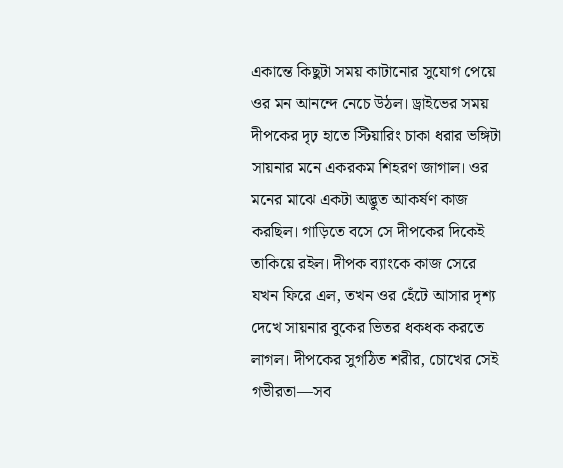একান্তে কিছুটা সময় কাটানোর সুযোগ পেয়ে ওর মন আনন্দে নেচে উঠল। ড্রাইভের সময় দীপকের দৃঢ় হাতে স্টিয়ারিং চাকা ধরার ভঙ্গিটা সায়নার মনে একরকম শিহরণ জাগাল। ওর মনের মাঝে একটা অদ্ভুত আকর্ষণ কাজ করছিল। গাড়িতে বসে সে দীপকের দিকেই তাকিয়ে রইল। দীপক ব্যাংকে কাজ সেরে যখন ফিরে এল, তখন ওর হেঁটে আসার দৃশ্য দেখে সায়নার বুকের ভিতর ধকধক করতে লাগল। দীপকের সুগঠিত শরীর, চোখের সেই গভীরতা—সব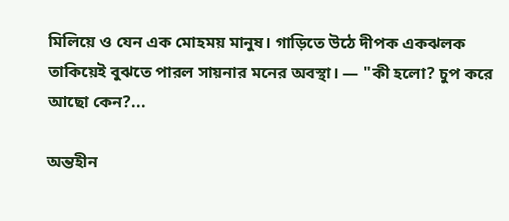মিলিয়ে ও যেন এক মোহময় মানুষ। গাড়িতে উঠে দীপক একঝলক তাকিয়েই বুঝতে পারল সায়নার মনের অবস্থা। — "কী হলো? চুপ করে আছো কেন?...

অন্তহীন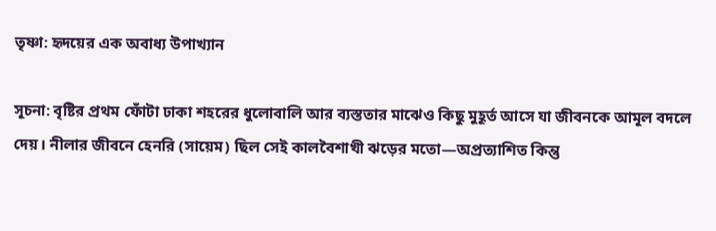তৃষ্ণা: হৃদয়ের এক অবাধ্য উপাখ্যান

সূচনা: বৃষ্টির প্রথম ফোঁটা ঢাকা শহরের ধুলোবালি আর ব্যস্ততার মাঝেও কিছু মুহূর্ত আসে যা জীবনকে আমূল বদলে দেয়। নীলার জীবনে হেনরি (সায়েম) ছিল সেই কালবৈশাখী ঝড়ের মতো—অপ্রত্যাশিত কিন্তু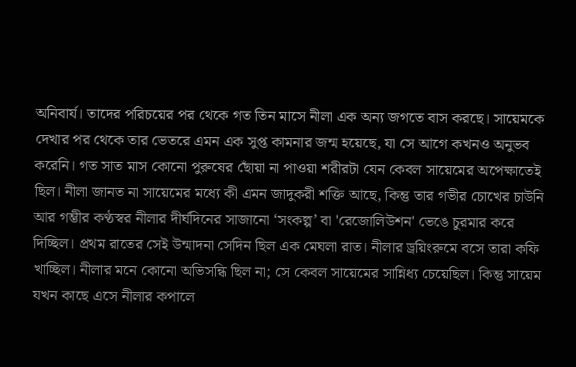অনিবার্য। তাদের পরিচয়ের পর থেকে গত তিন মাসে নীলা এক অন্য জগতে বাস করছে। সায়েমকে দেখার পর থেকে তার ভেতরে এমন এক সুপ্ত কামনার জন্ম হয়েছে, যা সে আগে কখনও অনুভব করেনি। গত সাত মাস কোনো পুরুষের ছোঁয়া না পাওয়া শরীরটা যেন কেবল সায়েমের অপেক্ষাতেই ছিল। নীলা জানত না সায়েমের মধ্যে কী এমন জাদুকরী শক্তি আছে, কিন্তু তার গভীর চোখের চাউনি আর গম্ভীর কণ্ঠস্বর নীলার দীর্ঘদিনের সাজানো ‘সংকল্প’ বা 'রেজোলিউশন' ভেঙে চুরমার করে দিচ্ছিল। প্রথম রাতের সেই উন্মাদনা সেদিন ছিল এক মেঘলা রাত। নীলার ড্রয়িংরুমে বসে তারা কফি খাচ্ছিল। নীলার মনে কোনো অভিসন্ধি ছিল না; সে কেবল সায়েমের সান্নিধ্য চেয়েছিল। কিন্তু সায়েম যখন কাছে এসে নীলার কপালে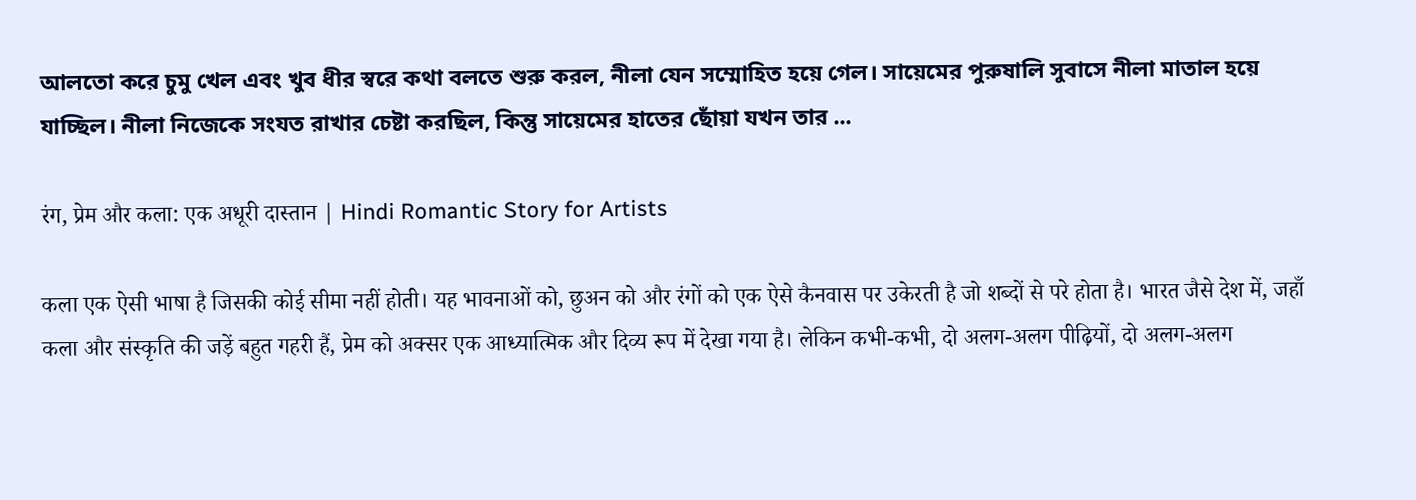আলতো করে চুমু খেল এবং খুব ধীর স্বরে কথা বলতে শুরু করল, নীলা যেন সম্মোহিত হয়ে গেল। সায়েমের পুরুষালি সুবাসে নীলা মাতাল হয়ে যাচ্ছিল। নীলা নিজেকে সংযত রাখার চেষ্টা করছিল, কিন্তু সায়েমের হাতের ছোঁয়া যখন তার ...

रंग, प्रेम और कला: एक अधूरी दास्तान | Hindi Romantic Story for Artists

कला एक ऐसी भाषा है जिसकी कोई सीमा नहीं होती। यह भावनाओं को, छुअन को और रंगों को एक ऐसे कैनवास पर उकेरती है जो शब्दों से परे होता है। भारत जैसे देश में, जहाँ कला और संस्कृति की जड़ें बहुत गहरी हैं, प्रेम को अक्सर एक आध्यात्मिक और दिव्य रूप में देखा गया है। लेकिन कभी-कभी, दो अलग-अलग पीढ़ियों, दो अलग-अलग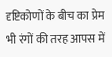दृष्टिकोणों के बीच का प्रेम भी रंगों की तरह आपस में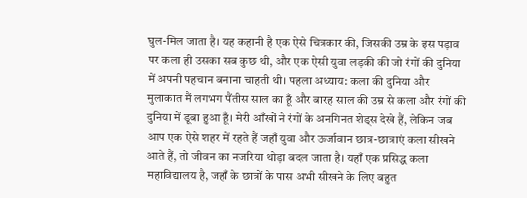घुल-मिल जाता है। यह कहानी है एक ऐसे चित्रकार की, जिसकी उम्र के इस पड़ाव पर कला ही उसका सब कुछ थी, और एक ऐसी युवा लड़की की जो रंगों की दुनिया में अपनी पहचान बनाना चाहती थी। पहला अध्याय: कला की दुनिया और मुलाकात मैं लगभग पैंतीस साल का हूँ और बारह साल की उम्र से कला और रंगों की दुनिया में डूबा हुआ हूँ। मेरी आँखों ने रंगों के अनगिनत शेड्स देखे हैं, लेकिन जब आप एक ऐसे शहर में रहते हैं जहाँ युवा और ऊर्जावान छात्र-छात्राएं कला सीखने आते हैं, तो जीवन का नजरिया थोड़ा बदल जाता है। यहाँ एक प्रसिद्ध कला महाविद्यालय है, जहाँ के छात्रों के पास अभी सीखने के लिए बहुत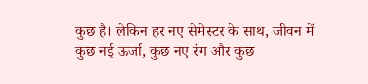कुछ है। लेकिन हर नए सेमेस्टर के साथ, जीवन में कुछ नई ऊर्जा, कुछ नए रंग और कुछ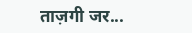ताज़गी जर...